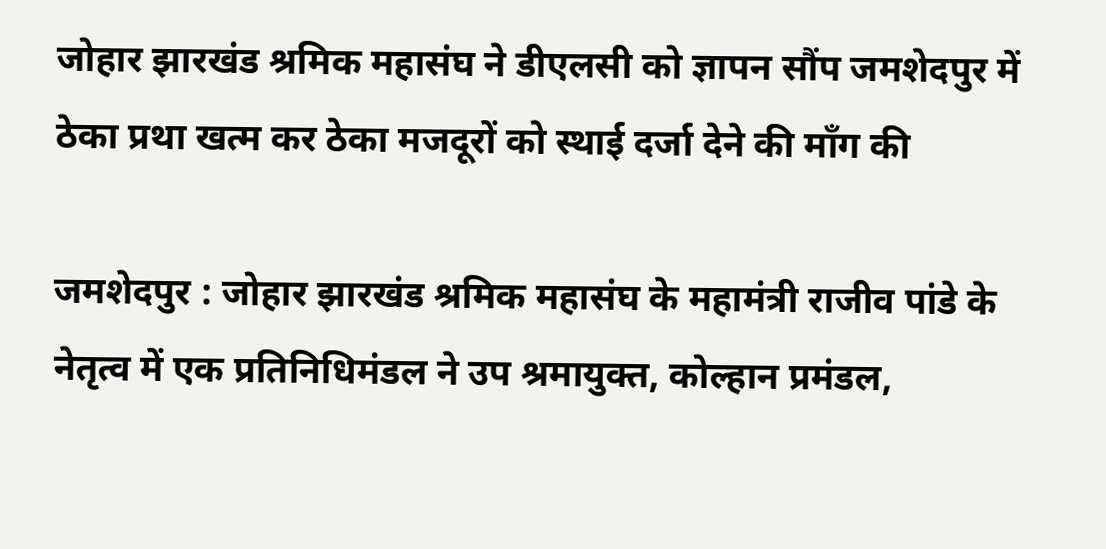जोहार झारखंड श्रमिक महासंघ ने डीएलसी को ज्ञापन सौंप जमशेदपुर में ठेका प्रथा खत्म कर ठेका मजदूरों को स्थाई दर्जा देने की माँग की

जमशेदपुर : जोहार झारखंड श्रमिक महासंघ के महामंत्री राजीव पांडे के नेतृत्व में एक प्रतिनिधिमंडल ने उप श्रमायुक्त, कोल्हान प्रमंडल,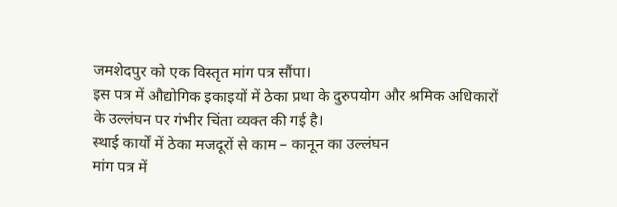जमशेदपुर को एक विस्तृत मांग पत्र सौंपा।
इस पत्र में औद्योगिक इकाइयों में ठेका प्रथा के दुरुपयोग और श्रमिक अधिकारों के उल्लंघन पर गंभीर चिंता व्यक्त की गई है।
स्थाई कार्यों में ठेका मजदूरों से काम – कानून का उल्लंघन
मांग पत्र में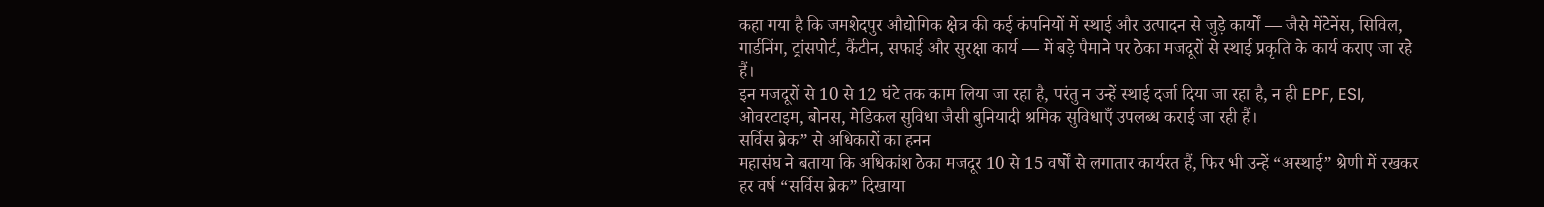कहा गया है कि जमशेदपुर औद्योगिक क्षेत्र की कई कंपनियों में स्थाई और उत्पादन से जुड़े कार्यों — जैसे मेंटेनेंस, सिविल, गार्डनिंग, ट्रांसपोर्ट, कैंटीन, सफाई और सुरक्षा कार्य — में बड़े पैमाने पर ठेका मजदूरों से स्थाई प्रकृति के कार्य कराए जा रहे हैं।
इन मजदूरों से 10 से 12 घंटे तक काम लिया जा रहा है, परंतु न उन्हें स्थाई दर्जा दिया जा रहा है, न ही EPF, ESI, ओवरटाइम, बोनस, मेडिकल सुविधा जैसी बुनियादी श्रमिक सुविधाएँ उपलब्ध कराई जा रही हैं।
सर्विस ब्रेक” से अधिकारों का हनन
महासंघ ने बताया कि अधिकांश ठेका मजदूर 10 से 15 वर्षों से लगातार कार्यरत हैं, फिर भी उन्हें “अस्थाई” श्रेणी में रखकर हर वर्ष “सर्विस ब्रेक” दिखाया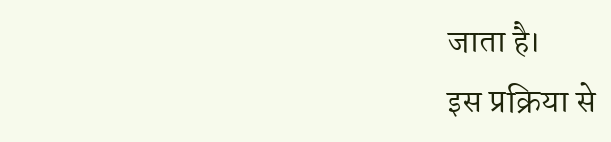जाता है।
इस प्रक्रिया से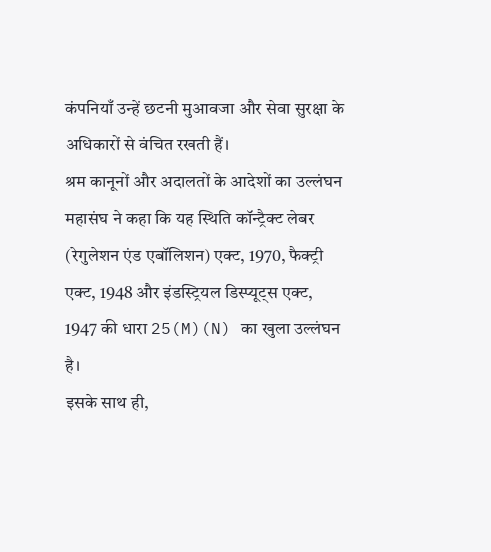कंपनियाँ उन्हें छटनी मुआवजा और सेवा सुरक्षा के अधिकारों से वंचित रखती हैं।
श्रम कानूनों और अदालतों के आदेशों का उल्लंघन
महासंघ ने कहा कि यह स्थिति कॉन्ट्रैक्ट लेबर (रेगुलेशन एंड एबॉलिशन) एक्ट, 1970, फैक्ट्री एक्ट, 1948 और इंडस्ट्रियल डिस्प्यूट्स एक्ट, 1947 की धारा 25(M)(N) का खुला उल्लंघन है।
इसके साथ ही,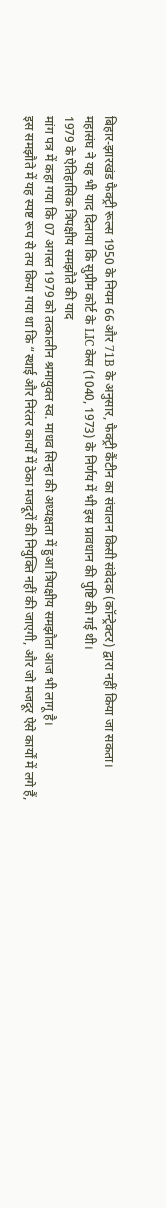बिहार-झारखंड फैक्ट्री रूल्स 1950 के नियम 66 और 71B के अनुसार, फैक्ट्री कैंटीन का संचालन किसी संवेदक (कॉन्ट्रेक्टर) द्वारा नहीं किया जा सकता।
महासंघ ने यह भी याद दिलाया कि सुप्रीम कोर्ट के LIC केस (1040, 1973) के निर्णय में भी इस प्रावधान की पुष्टि की गई थी।
1979 के ऐतिहासिक त्रिपक्षीय समझौते की याद
मांग पत्र में कहा गया कि 07 अगस्त 1979 को तत्कालीन श्रमायुक्त स्व. माधव सिन्हा की अध्यक्षता में हुआ त्रिपक्षीय समझौता आज भी लागू है।
इस समझौते में यह स्पष्ट रूप से तय किया गया था कि “स्थाई और निरंतर कार्यों में ठेका मजदूरों की नियुक्ति नहीं की जाएगी, और जो मजदूर ऐसे कार्यों में लगे हैं,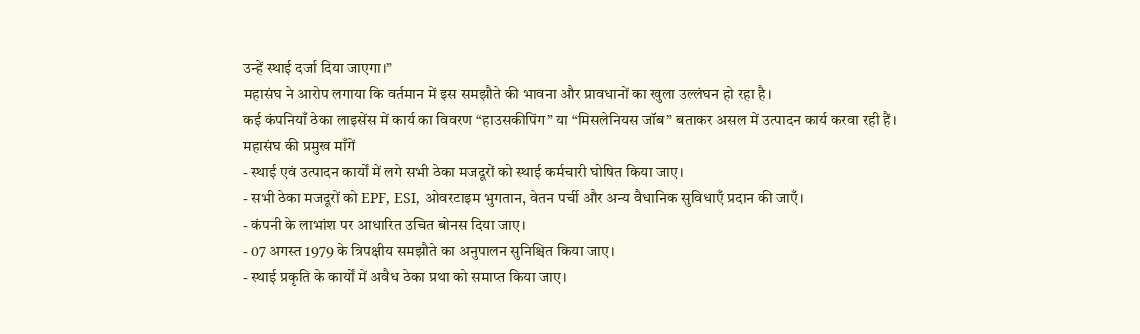उन्हें स्थाई दर्जा दिया जाएगा।”
महासंघ ने आरोप लगाया कि वर्तमान में इस समझौते की भावना और प्रावधानों का खुला उल्लंघन हो रहा है।
कई कंपनियाँ ठेका लाइसेंस में कार्य का विवरण “हाउसकीपिंग” या “मिसलेनियस जॉब” बताकर असल में उत्पादन कार्य करवा रही हैं।
महासंघ की प्रमुख माँगें
- स्थाई एवं उत्पादन कार्यों में लगे सभी ठेका मजदूरों को स्थाई कर्मचारी घोषित किया जाए।
- सभी ठेका मजदूरों को EPF, ESI, ओवरटाइम भुगतान, वेतन पर्ची और अन्य वैधानिक सुविधाएँ प्रदान की जाएँ।
- कंपनी के लाभांश पर आधारित उचित बोनस दिया जाए।
- 07 अगस्त 1979 के त्रिपक्षीय समझौते का अनुपालन सुनिश्चित किया जाए।
- स्थाई प्रकृति के कार्यों में अवैध ठेका प्रथा को समाप्त किया जाए।